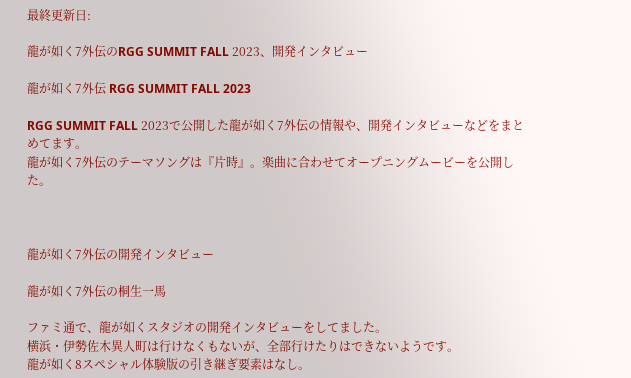最終更新日:

龍が如く7外伝のRGG SUMMIT FALL 2023、開発インタビュー

龍が如く7外伝 RGG SUMMIT FALL 2023

RGG SUMMIT FALL 2023で公開した龍が如く7外伝の情報や、開発インタビューなどをまとめてます。
龍が如く7外伝のテーマソングは『片時』。楽曲に合わせてオープニングムービーを公開した。



龍が如く7外伝の開発インタビュー

龍が如く7外伝の桐生一馬

ファミ通で、龍が如くスタジオの開発インタビューをしてました。
横浜・伊勢佐木異人町は行けなくもないが、全部行けたりはできないようです。
龍が如く8スペシャル体験版の引き継ぎ要素はなし。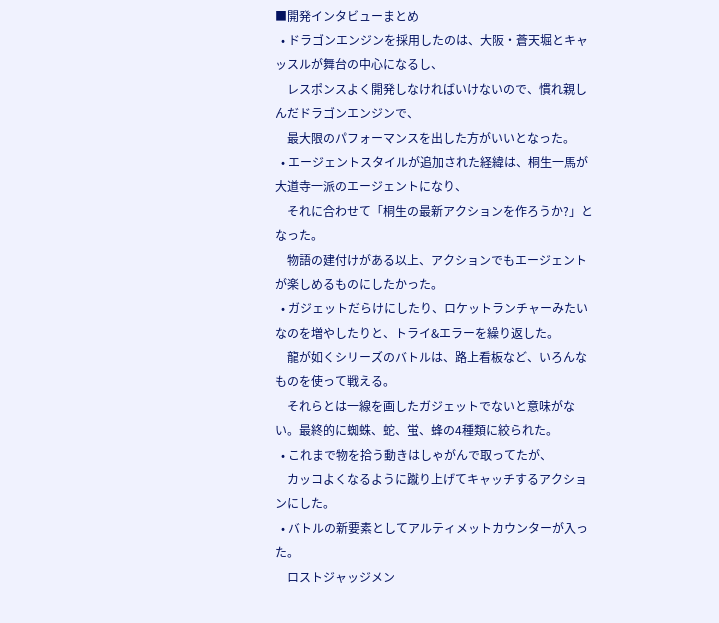■開発インタビューまとめ
  • ドラゴンエンジンを採用したのは、大阪・蒼天堀とキャッスルが舞台の中心になるし、
    レスポンスよく開発しなければいけないので、慣れ親しんだドラゴンエンジンで、
    最大限のパフォーマンスを出した方がいいとなった。
  • エージェントスタイルが追加された経緯は、桐生一馬が大道寺一派のエージェントになり、
    それに合わせて「桐生の最新アクションを作ろうか?」となった。
    物語の建付けがある以上、アクションでもエージェントが楽しめるものにしたかった。
  • ガジェットだらけにしたり、ロケットランチャーみたいなのを増やしたりと、トライ&エラーを繰り返した。
    龍が如くシリーズのバトルは、路上看板など、いろんなものを使って戦える。
    それらとは一線を画したガジェットでないと意味がない。最終的に蜘蛛、蛇、蛍、蜂の4種類に絞られた。
  • これまで物を拾う動きはしゃがんで取ってたが、
    カッコよくなるように蹴り上げてキャッチするアクションにした。
  • バトルの新要素としてアルティメットカウンターが入った。
    ロストジャッジメン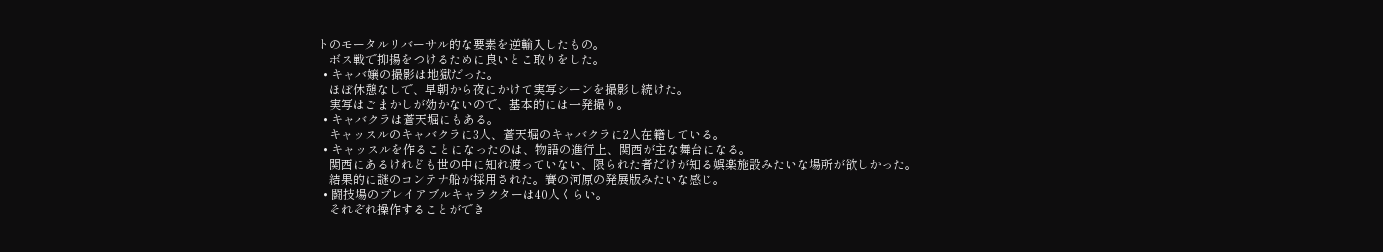トのモータルリバーサル的な要素を逆輸入したもの。
    ボス戦で抑揚をつけるために良いとこ取りをした。
  • キャバ嬢の撮影は地獄だった。
    ほぼ休憩なしで、早朝から夜にかけて実写シーンを撮影し続けた。
    実写はごまかしが効かないので、基本的には一発撮り。
  • キャバクラは蒼天堀にもある。
    キャッスルのキャバクラに3人、蒼天堀のキャバクラに2人在籍している。
  • キャッスルを作ることになったのは、物語の進行上、関西が主な舞台になる。
    関西にあるけれども世の中に知れ渡っていない、限られた者だけが知る娯楽施設みたいな場所が欲しかった。
    結果的に謎のコンテナ船が採用された。賽の河原の発展版みたいな感じ。
  • 闘技場のプレイアブルキャラクターは40人くらい。
    それぞれ操作することができ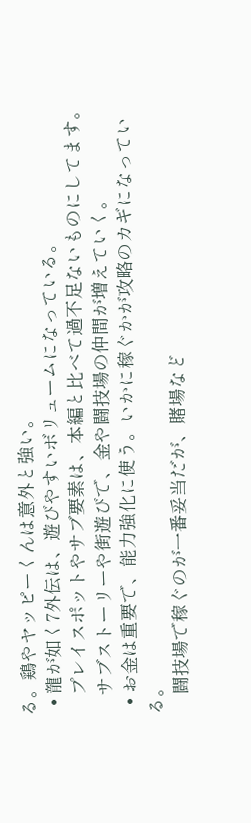る。鶏やヤッピーくんは意外と強い。
  • 龍が如く7外伝は、遊びやすいボリュームになっている。
    プレイスポットやサブ要素は、本編と比べて過不足ないものにしてます。
    サブストーリーや街遊びで、金や闘技場の仲間が増えていく。
  • お金は重要で、能力強化に使う。いかに稼ぐかが攻略のカギになっている。
    闘技場で稼ぐのが一番妥当だが、賭場など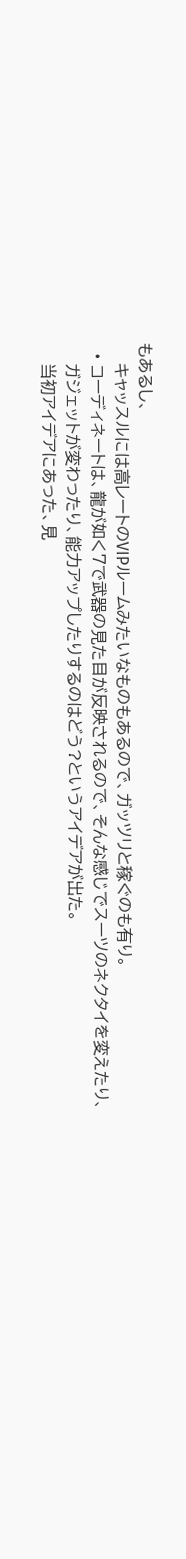もあるし、
    キャッスルには高レートのVIPルームみたいなものもあるので、ガッツリと稼ぐのも有り。
  • コーディネートは、龍が如く7で武器の見た目が反映されるので、そんな感じでスーツのネクタイを変えたり、
    ガジェットが変わったり、能力アップしたりするのはどう?というアイデアが出た。
    当初アイデアにあった、見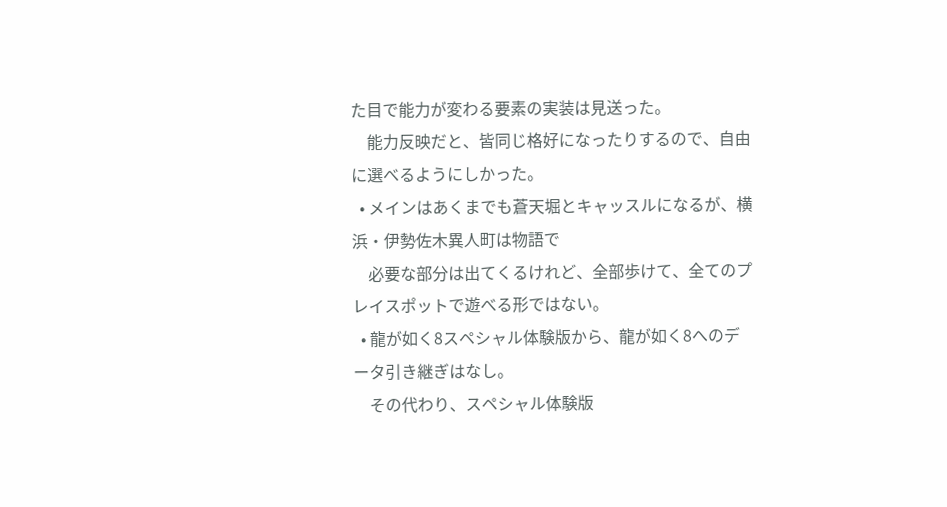た目で能力が変わる要素の実装は見送った。
    能力反映だと、皆同じ格好になったりするので、自由に選べるようにしかった。
  • メインはあくまでも蒼天堀とキャッスルになるが、横浜・伊勢佐木異人町は物語で
    必要な部分は出てくるけれど、全部歩けて、全てのプレイスポットで遊べる形ではない。
  • 龍が如く8スペシャル体験版から、龍が如く8へのデータ引き継ぎはなし。
    その代わり、スペシャル体験版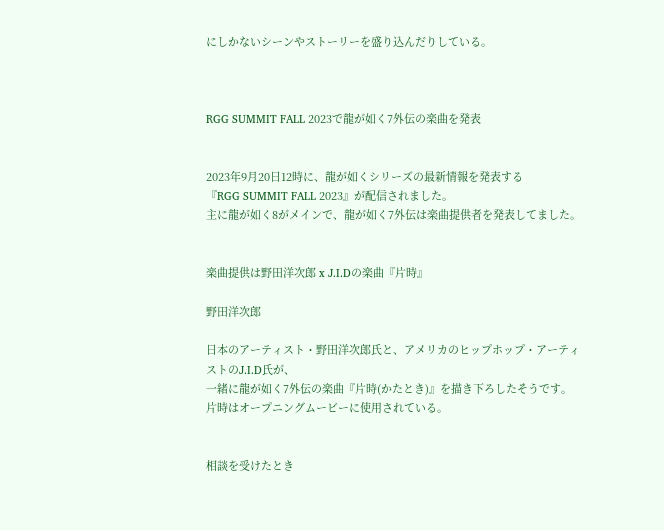にしかないシーンやストーリーを盛り込んだりしている。



RGG SUMMIT FALL 2023で龍が如く7外伝の楽曲を発表


2023年9月20日12時に、龍が如くシリーズの最新情報を発表する
『RGG SUMMIT FALL 2023』が配信されました。
主に龍が如く8がメインで、龍が如く7外伝は楽曲提供者を発表してました。


楽曲提供は野田洋次郎 x J.I.Dの楽曲『片時』

野田洋次郎

日本のアーティスト・野田洋次郎氏と、アメリカのヒップホップ・アーティストのJ.I.D氏が、
一緒に龍が如く7外伝の楽曲『片時(かたとき)』を描き下ろしたそうです。
片時はオープニングムービーに使用されている。


相談を受けたとき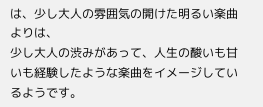は、少し大人の雰囲気の開けた明るい楽曲よりは、
少し大人の渋みがあって、人生の酸いも甘いも経験したような楽曲をイメージしているようです。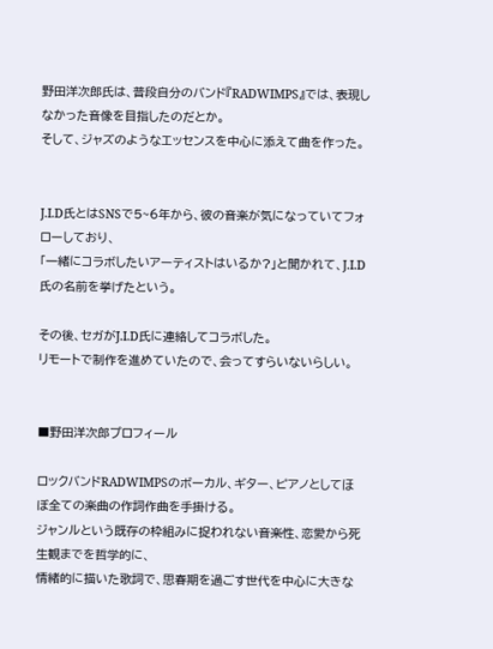野田洋次郎氏は、普段自分のバンド『RADWIMPS』では、表現しなかった音像を目指したのだとか。
そして、ジャズのようなエッセンスを中心に添えて曲を作った。


J.I.D氏とはSNSで5~6年から、彼の音楽が気になっていてフォローしており、
「一緒にコラボしたいアーティストはいるか?」と聞かれて、J.I.D氏の名前を挙げたという。

その後、セガがJ.I.D氏に連絡してコラボした。
リモートで制作を進めていたので、会ってすらいないらしい。


■野田洋次郎プロフィール

ロックバンドRADWIMPSのボーカル、ギター、ピアノとしてほぼ全ての楽曲の作詞作曲を手掛ける。
ジャンルという既存の枠組みに捉われない音楽性、恋愛から死生観までを哲学的に、
情緒的に描いた歌詞で、思春期を過ごす世代を中心に大きな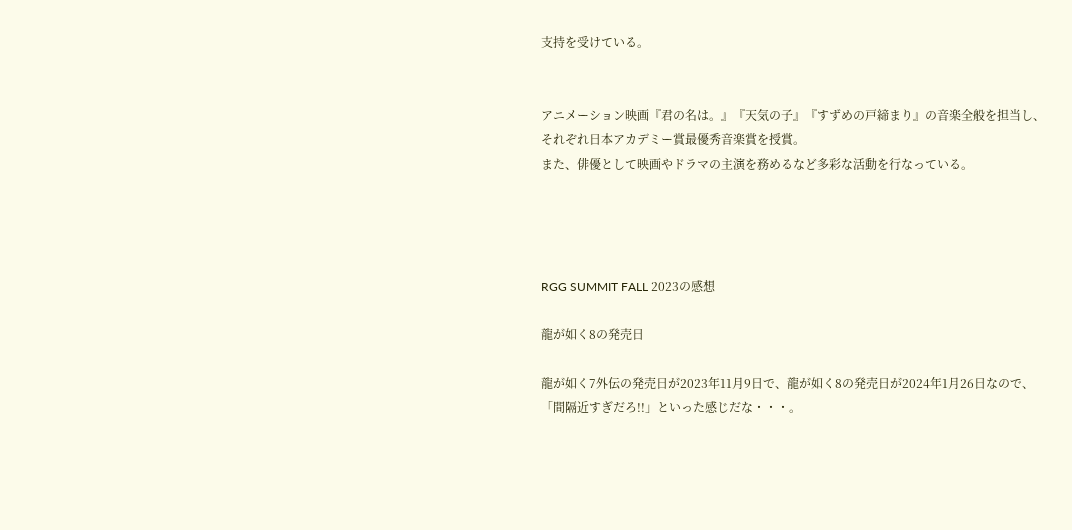支持を受けている。


アニメーション映画『君の名は。』『天気の子』『すずめの戸締まり』の音楽全般を担当し、
それぞれ日本アカデミー賞最優秀音楽賞を授賞。
また、俳優として映画やドラマの主演を務めるなど多彩な活動を行なっている。




RGG SUMMIT FALL 2023の感想

龍が如く8の発売日

龍が如く7外伝の発売日が2023年11月9日で、龍が如く8の発売日が2024年1月26日なので、
「間隔近すぎだろ!!」といった感じだな・・・。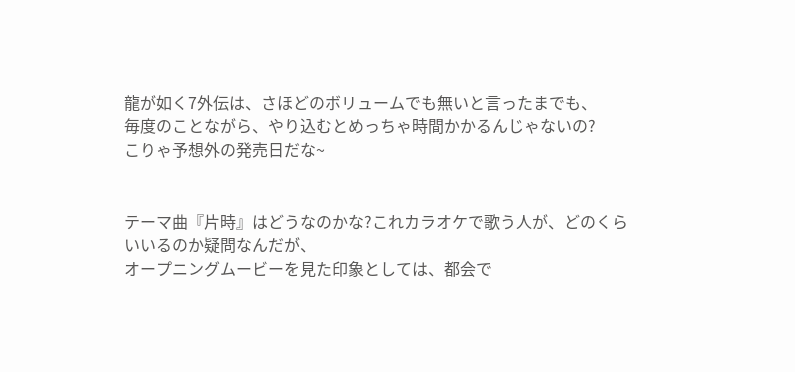龍が如く7外伝は、さほどのボリュームでも無いと言ったまでも、
毎度のことながら、やり込むとめっちゃ時間かかるんじゃないの?
こりゃ予想外の発売日だな~


テーマ曲『片時』はどうなのかな?これカラオケで歌う人が、どのくらいいるのか疑問なんだが、
オープニングムービーを見た印象としては、都会で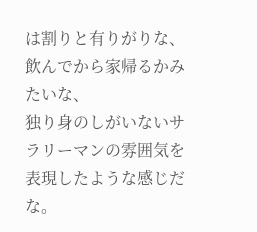は割りと有りがりな、飲んでから家帰るかみたいな、
独り身のしがいないサラリーマンの雰囲気を表現したような感じだな。